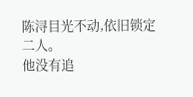陈浔目光不动,依旧锁定二人。
他没有追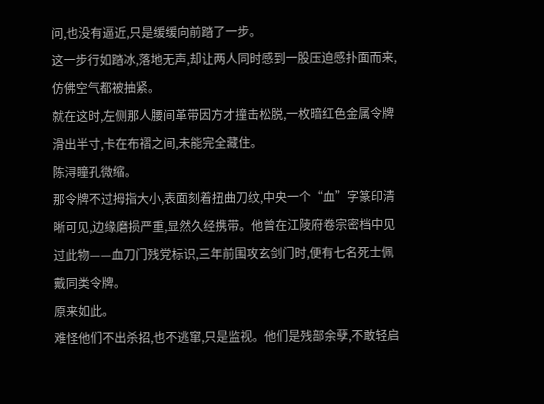问,也没有逼近,只是缓缓向前踏了一步。
这一步行如踏冰,落地无声,却让两人同时感到一股压迫感扑面而来,仿佛空气都被抽紧。
就在这时,左侧那人腰间革带因方才撞击松脱,一枚暗红色金属令牌滑出半寸,卡在布褶之间,未能完全藏住。
陈浔瞳孔微缩。
那令牌不过拇指大小,表面刻着扭曲刀纹,中央一个“血”字篆印清晰可见,边缘磨损严重,显然久经携带。他曾在江陵府卷宗密档中见过此物——血刀门残党标识,三年前围攻玄剑门时,便有七名死士佩戴同类令牌。
原来如此。
难怪他们不出杀招,也不逃窜,只是监视。他们是残部余孽,不敢轻启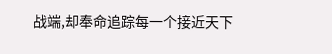战端,却奉命追踪每一个接近天下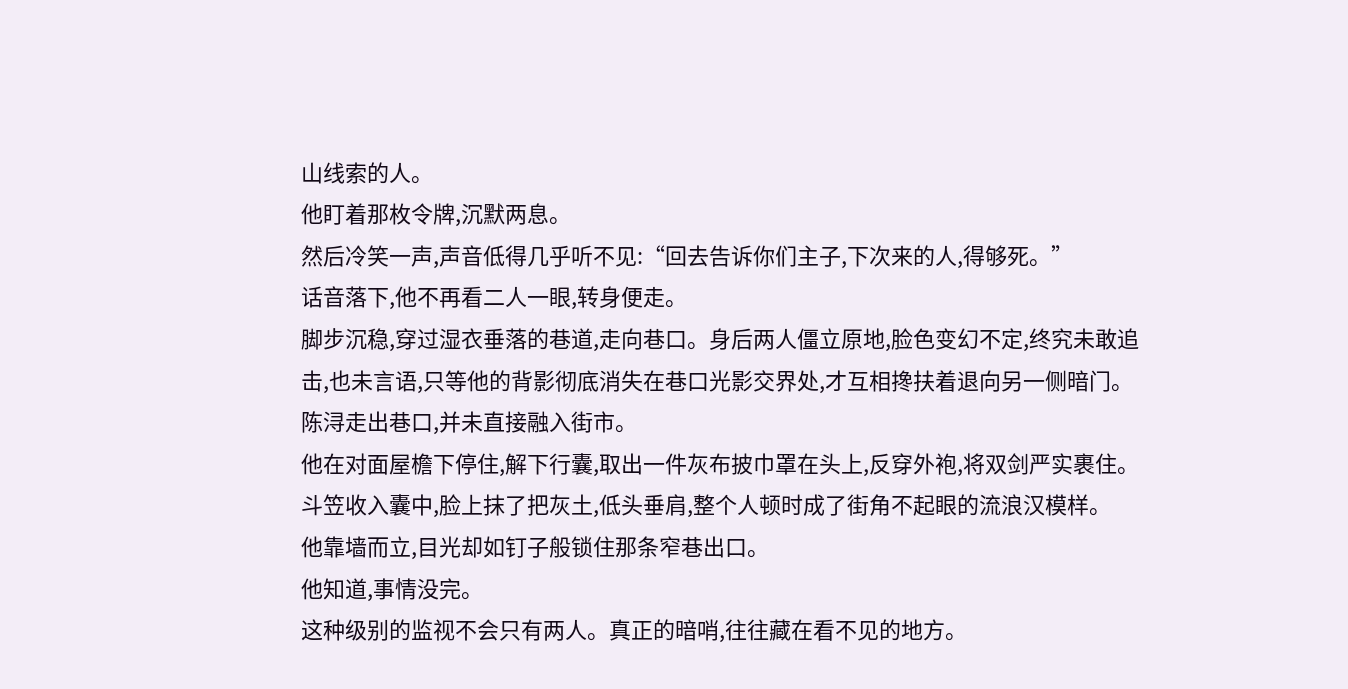山线索的人。
他盯着那枚令牌,沉默两息。
然后冷笑一声,声音低得几乎听不见:“回去告诉你们主子,下次来的人,得够死。”
话音落下,他不再看二人一眼,转身便走。
脚步沉稳,穿过湿衣垂落的巷道,走向巷口。身后两人僵立原地,脸色变幻不定,终究未敢追击,也未言语,只等他的背影彻底消失在巷口光影交界处,才互相搀扶着退向另一侧暗门。
陈浔走出巷口,并未直接融入街市。
他在对面屋檐下停住,解下行囊,取出一件灰布披巾罩在头上,反穿外袍,将双剑严实裹住。斗笠收入囊中,脸上抹了把灰土,低头垂肩,整个人顿时成了街角不起眼的流浪汉模样。
他靠墙而立,目光却如钉子般锁住那条窄巷出口。
他知道,事情没完。
这种级别的监视不会只有两人。真正的暗哨,往往藏在看不见的地方。